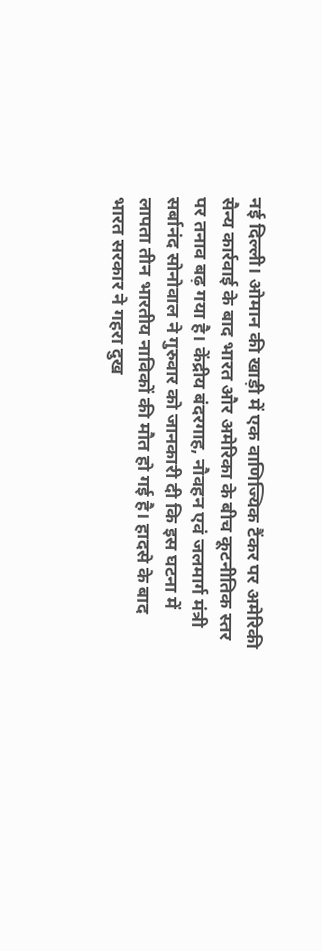नई दिल्ली। ओमान की खाड़ी में एक वाणिज्यिक टैंकर पर अमेरिकी सैन्य कार्रवाई के बाद भारत और अमेरिका के बीच कूटनीतिक स्तर पर तनाव बढ़ गया है। केंद्रीय बंदरगाह, नौवहन एवं जलमार्ग मंत्री सर्बानंद सोनोवाल ने गुरुवार को जानकारी दी कि इस घटना में लापता तीन भारतीय नाविकों की मौत हो गई है। हादसे के बाद भारत सरकार ने गहरा दुख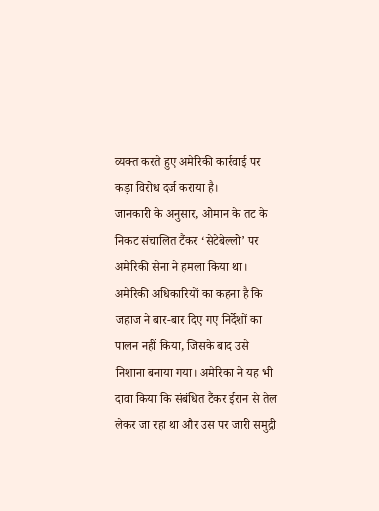व्यक्त करते हुए अमेरिकी कार्रवाई पर कड़ा विरोध दर्ज कराया है।
जानकारी के अनुसार, ओमान के तट के निकट संचालित टैंकर ‘सेटेबेल्लो’ पर अमेरिकी सेना ने हमला किया था। अमेरिकी अधिकारियों का कहना है कि जहाज ने बार-बार दिए गए निर्देशों का पालन नहीं किया, जिसके बाद उसे निशाना बनाया गया। अमेरिका ने यह भी दावा किया कि संबंधित टैंकर ईरान से तेल लेकर जा रहा था और उस पर जारी समुद्री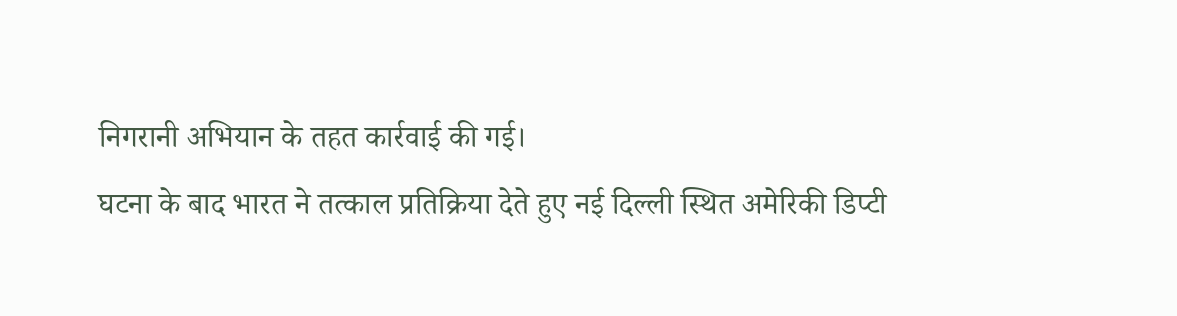निगरानी अभियान के तहत कार्रवाई की गई।
घटना के बाद भारत ने तत्काल प्रतिक्रिया देते हुए नई दिल्ली स्थित अमेरिकी डिप्टी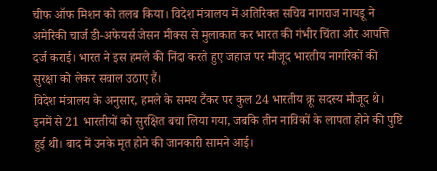चीफ ऑफ मिशन को तलब किया। विदेश मंत्रालय में अतिरिक्त सचिव नागराज नायडू ने अमेरिकी चार्ज डी-अफेयर्स जेसन मीक्स से मुलाकात कर भारत की गंभीर चिंता और आपत्ति दर्ज कराई। भारत ने इस हमले की निंदा करते हुए जहाज पर मौजूद भारतीय नागरिकों की सुरक्षा को लेकर सवाल उठाए हैं।
विदेश मंत्रालय के अनुसार, हमले के समय टैंकर पर कुल 24 भारतीय क्रू सदस्य मौजूद थे। इनमें से 21 भारतीयों को सुरक्षित बचा लिया गया, जबकि तीन नाविकों के लापता होने की पुष्टि हुई थी। बाद में उनके मृत होने की जानकारी सामने आई।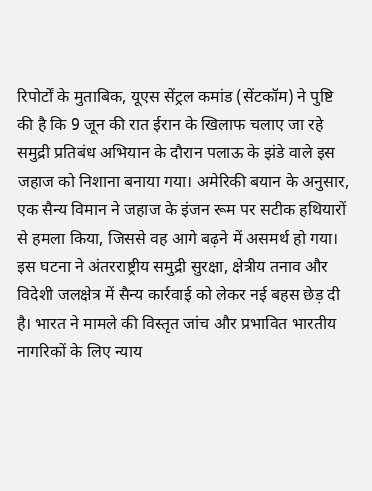रिपोर्टों के मुताबिक, यूएस सेंट्रल कमांड (सेंटकॉम) ने पुष्टि की है कि 9 जून की रात ईरान के खिलाफ चलाए जा रहे समुद्री प्रतिबंध अभियान के दौरान पलाऊ के झंडे वाले इस जहाज को निशाना बनाया गया। अमेरिकी बयान के अनुसार, एक सैन्य विमान ने जहाज के इंजन रूम पर सटीक हथियारों से हमला किया, जिससे वह आगे बढ़ने में असमर्थ हो गया।
इस घटना ने अंतरराष्ट्रीय समुद्री सुरक्षा, क्षेत्रीय तनाव और विदेशी जलक्षेत्र में सैन्य कार्रवाई को लेकर नई बहस छेड़ दी है। भारत ने मामले की विस्तृत जांच और प्रभावित भारतीय नागरिकों के लिए न्याय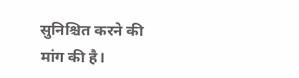सुनिश्चित करने की मांग की है।